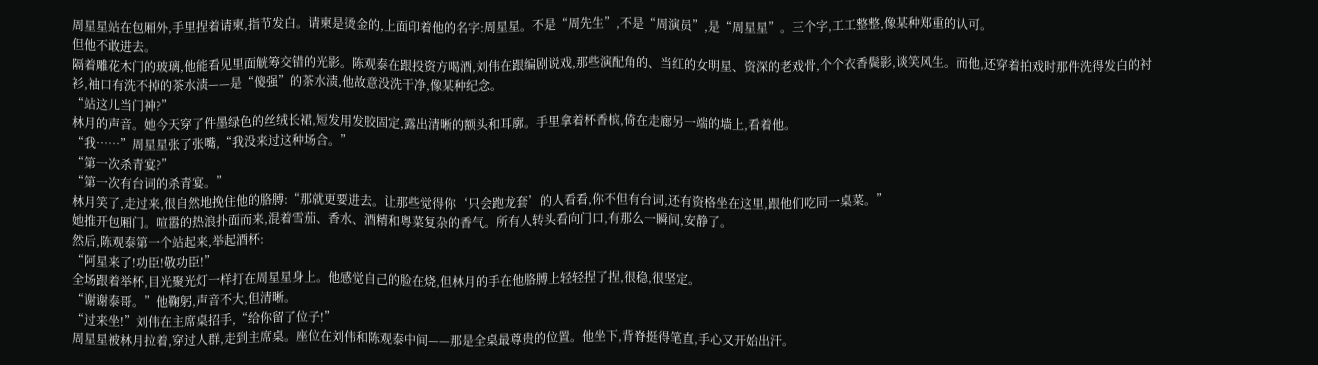周星星站在包厢外,手里捏着请柬,指节发白。请柬是烫金的,上面印着他的名字:周星星。不是“周先生”,不是“周演员”,是“周星星”。三个字,工工整整,像某种郑重的认可。
但他不敢进去。
隔着雕花木门的玻璃,他能看见里面觥筹交错的光影。陈观泰在跟投资方喝酒,刘伟在跟编剧说戏,那些演配角的、当红的女明星、资深的老戏骨,个个衣香鬓影,谈笑风生。而他,还穿着拍戏时那件洗得发白的衬衫,袖口有洗不掉的茶水渍——是“傻强”的茶水渍,他故意没洗干净,像某种纪念。
“站这儿当门神?”
林月的声音。她今天穿了件墨绿色的丝绒长裙,短发用发胶固定,露出清晰的额头和耳廓。手里拿着杯香槟,倚在走廊另一端的墙上,看着他。
“我……”周星星张了张嘴,“我没来过这种场合。”
“第一次杀青宴?”
“第一次有台词的杀青宴。”
林月笑了,走过来,很自然地挽住他的胳膊:“那就更要进去。让那些觉得你‘只会跑龙套’的人看看,你不但有台词,还有资格坐在这里,跟他们吃同一桌菜。”
她推开包厢门。喧嚣的热浪扑面而来,混着雪茄、香水、酒精和粤菜复杂的香气。所有人转头看向门口,有那么一瞬间,安静了。
然后,陈观泰第一个站起来,举起酒杯:
“阿星来了!功臣!敬功臣!”
全场跟着举杯,目光聚光灯一样打在周星星身上。他感觉自己的脸在烧,但林月的手在他胳膊上轻轻捏了捏,很稳,很坚定。
“谢谢泰哥。”他鞠躬,声音不大,但清晰。
“过来坐!”刘伟在主席桌招手,“给你留了位子!”
周星星被林月拉着,穿过人群,走到主席桌。座位在刘伟和陈观泰中间——那是全桌最尊贵的位置。他坐下,背脊挺得笔直,手心又开始出汗。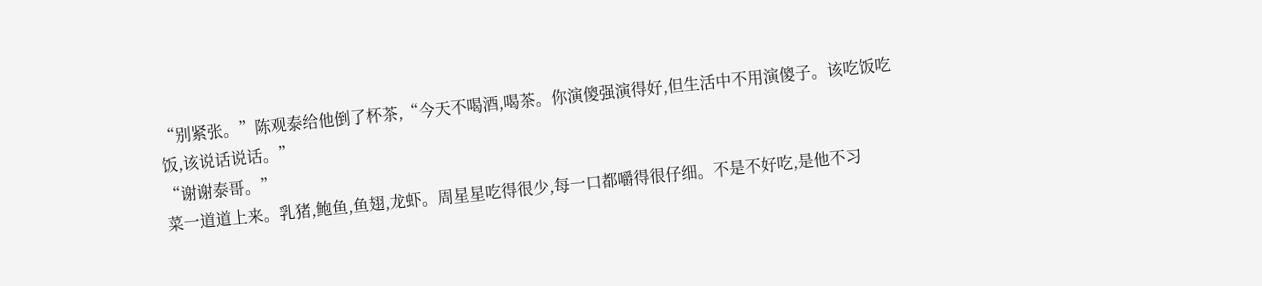“别紧张。”陈观泰给他倒了杯茶,“今天不喝酒,喝茶。你演傻强演得好,但生活中不用演傻子。该吃饭吃饭,该说话说话。”
“谢谢泰哥。”
菜一道道上来。乳猪,鲍鱼,鱼翅,龙虾。周星星吃得很少,每一口都嚼得很仔细。不是不好吃,是他不习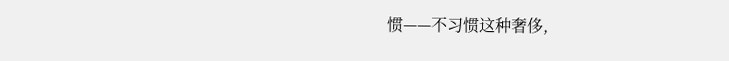惯——不习惯这种奢侈,